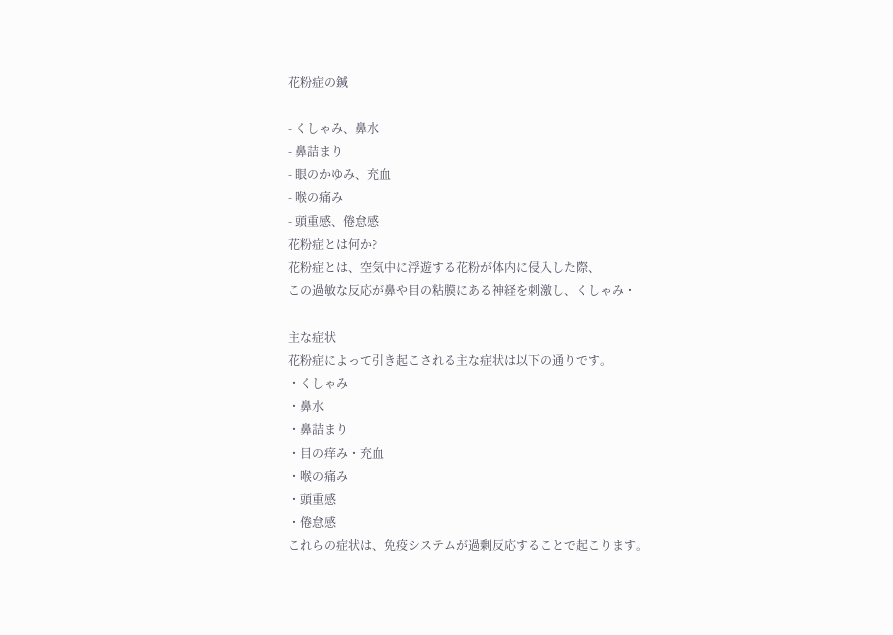花粉症の鍼

- くしゃみ、鼻水
- 鼻詰まり
- 眼のかゆみ、充血
- 喉の痛み
- 頭重感、倦怠感
花粉症とは何か?
花粉症とは、空気中に浮遊する花粉が体内に侵入した際、
この過敏な反応が鼻や目の粘膜にある神経を刺激し、くしゃみ・

主な症状
花粉症によって引き起こされる主な症状は以下の通りです。
・くしゃみ
・鼻水
・鼻詰まり
・目の痒み・充血
・喉の痛み
・頭重感
・倦怠感
これらの症状は、免疫システムが過剰反応することで起こります。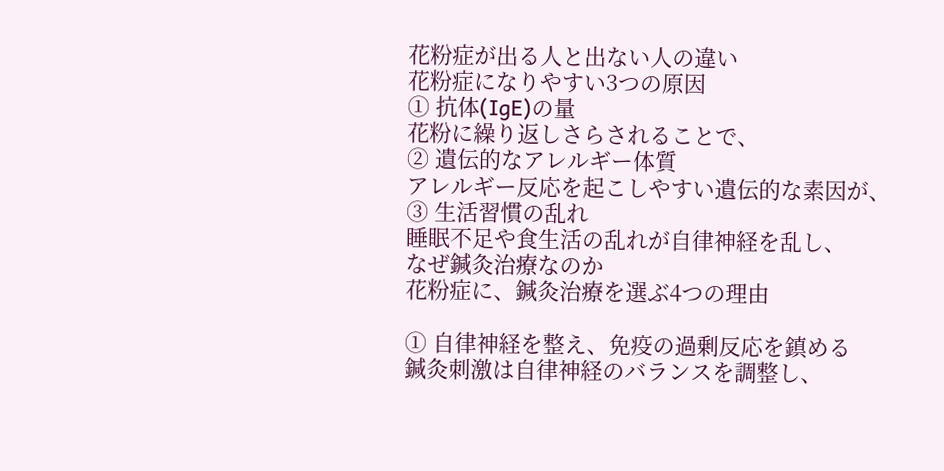花粉症が出る人と出ない人の違い
花粉症になりやすい3つの原因
① 抗体(IgE)の量
花粉に繰り返しさらされることで、
② 遺伝的なアレルギー体質
アレルギー反応を起こしやすい遺伝的な素因が、
③ 生活習慣の乱れ
睡眠不足や食生活の乱れが自律神経を乱し、
なぜ鍼灸治療なのか
花粉症に、鍼灸治療を選ぶ4つの理由

① 自律神経を整え、免疫の過剰反応を鎮める
鍼灸刺激は自律神経のバランスを調整し、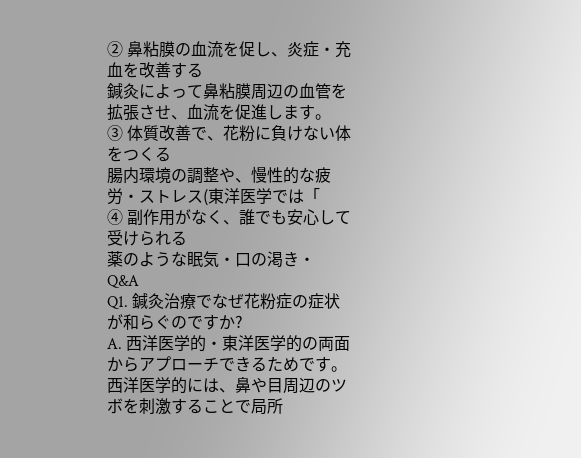② 鼻粘膜の血流を促し、炎症・充血を改善する
鍼灸によって鼻粘膜周辺の血管を拡張させ、血流を促進します。
③ 体質改善で、花粉に負けない体をつくる
腸内環境の調整や、慢性的な疲労・ストレス(東洋医学では「
④ 副作用がなく、誰でも安心して受けられる
薬のような眠気・口の渇き・
Q&A
Q1. 鍼灸治療でなぜ花粉症の症状が和らぐのですか?
A. 西洋医学的・東洋医学的の両面からアプローチできるためです。 西洋医学的には、鼻や目周辺のツボを刺激することで局所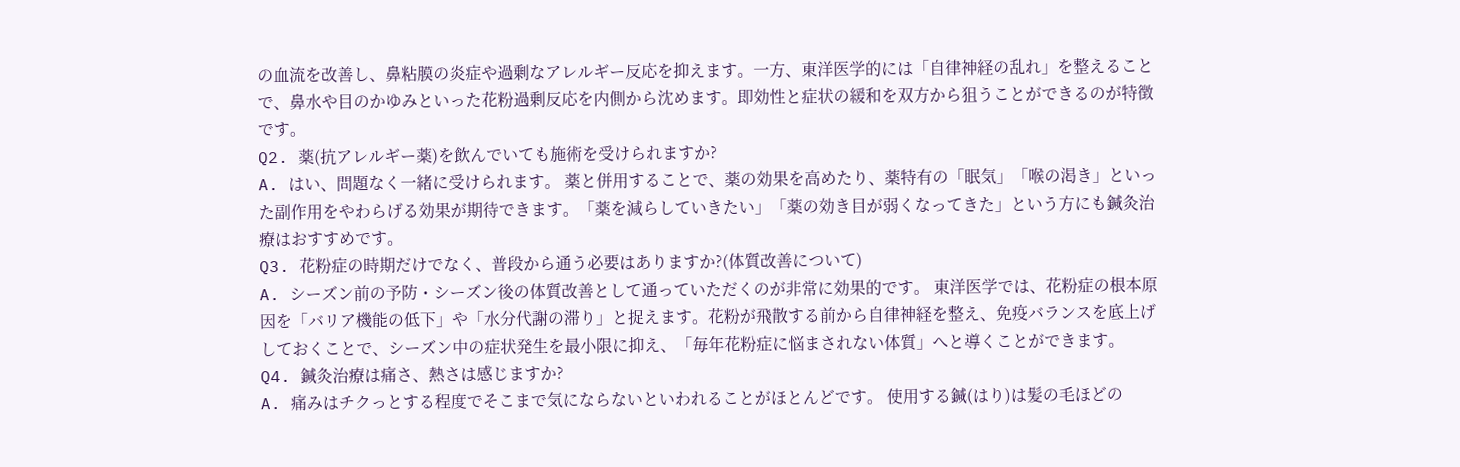の血流を改善し、鼻粘膜の炎症や過剰なアレルギー反応を抑えます。一方、東洋医学的には「自律神経の乱れ」を整えることで、鼻水や目のかゆみといった花粉過剰反応を内側から沈めます。即効性と症状の緩和を双方から狙うことができるのが特徴です。
Q2. 薬(抗アレルギー薬)を飲んでいても施術を受けられますか?
A. はい、問題なく一緒に受けられます。 薬と併用することで、薬の効果を高めたり、薬特有の「眠気」「喉の渇き」といった副作用をやわらげる効果が期待できます。「薬を減らしていきたい」「薬の効き目が弱くなってきた」という方にも鍼灸治療はおすすめです。
Q3. 花粉症の時期だけでなく、普段から通う必要はありますか?(体質改善について)
A. シーズン前の予防・シーズン後の体質改善として通っていただくのが非常に効果的です。 東洋医学では、花粉症の根本原因を「バリア機能の低下」や「水分代謝の滞り」と捉えます。花粉が飛散する前から自律神経を整え、免疫バランスを底上げしておくことで、シーズン中の症状発生を最小限に抑え、「毎年花粉症に悩まされない体質」へと導くことができます。
Q4. 鍼灸治療は痛さ、熱さは感じますか?
A. 痛みはチクっとする程度でそこまで気にならないといわれることがほとんどです。 使用する鍼(はり)は髪の毛ほどの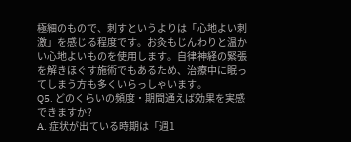極細のもので、刺すというよりは「心地よい刺激」を感じる程度です。お灸もじんわりと温かい心地よいものを使用します。自律神経の緊張を解きほぐす施術でもあるため、治療中に眠ってしまう方も多くいらっしゃいます。
Q5. どのくらいの頻度・期間通えば効果を実感できますか?
A. 症状が出ている時期は「週1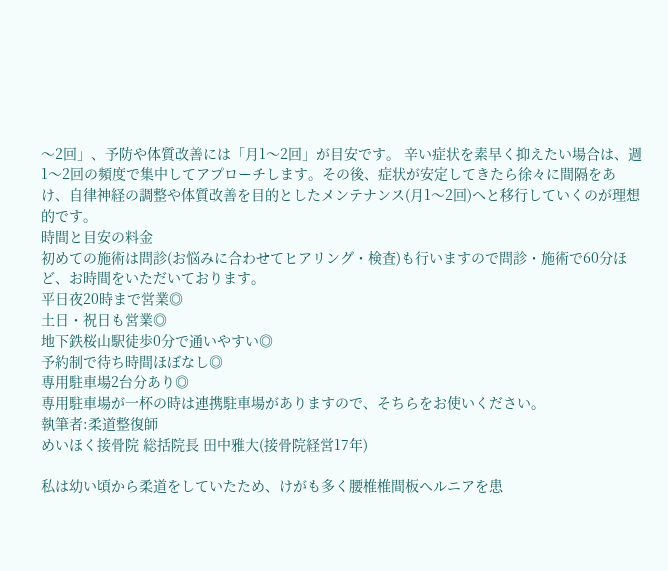〜2回」、予防や体質改善には「月1〜2回」が目安です。 辛い症状を素早く抑えたい場合は、週1〜2回の頻度で集中してアプローチします。その後、症状が安定してきたら徐々に間隔をあけ、自律神経の調整や体質改善を目的としたメンテナンス(月1〜2回)へと移行していくのが理想的です。
時間と目安の料金
初めての施術は問診(お悩みに合わせてヒアリング・検査)も行いますので問診・施術で60分ほど、お時間をいただいております。
平日夜20時まで営業◎
土日・祝日も営業◎
地下鉄桜山駅徒歩0分で通いやすい◎
予約制で待ち時間ほぼなし◎
専用駐車場2台分あり◎
専用駐車場が一杯の時は連携駐車場がありますので、そちらをお使いください。
執筆者:柔道整復師
めいほく接骨院 総括院長 田中雅大(接骨院経営17年)

私は幼い頃から柔道をしていたため、けがも多く腰椎椎間板ヘルニアを患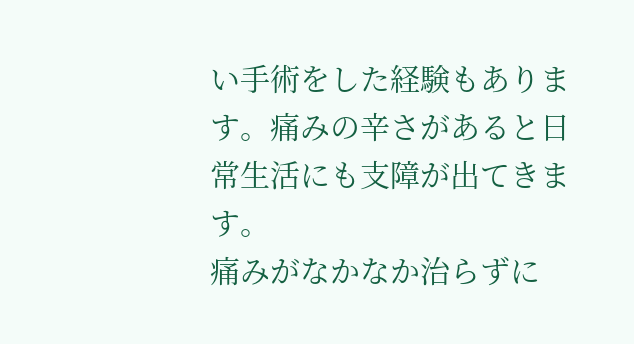い手術をした経験もあります。痛みの辛さがあると日常生活にも支障が出てきます。
痛みがなかなか治らずに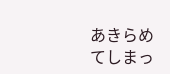あきらめてしまっ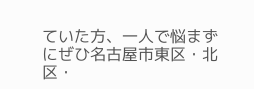ていた方、一人で悩まずにぜひ名古屋市東区・北区・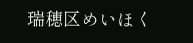瑞穂区めいほく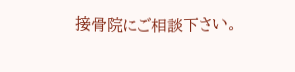接骨院にご相談下さい。